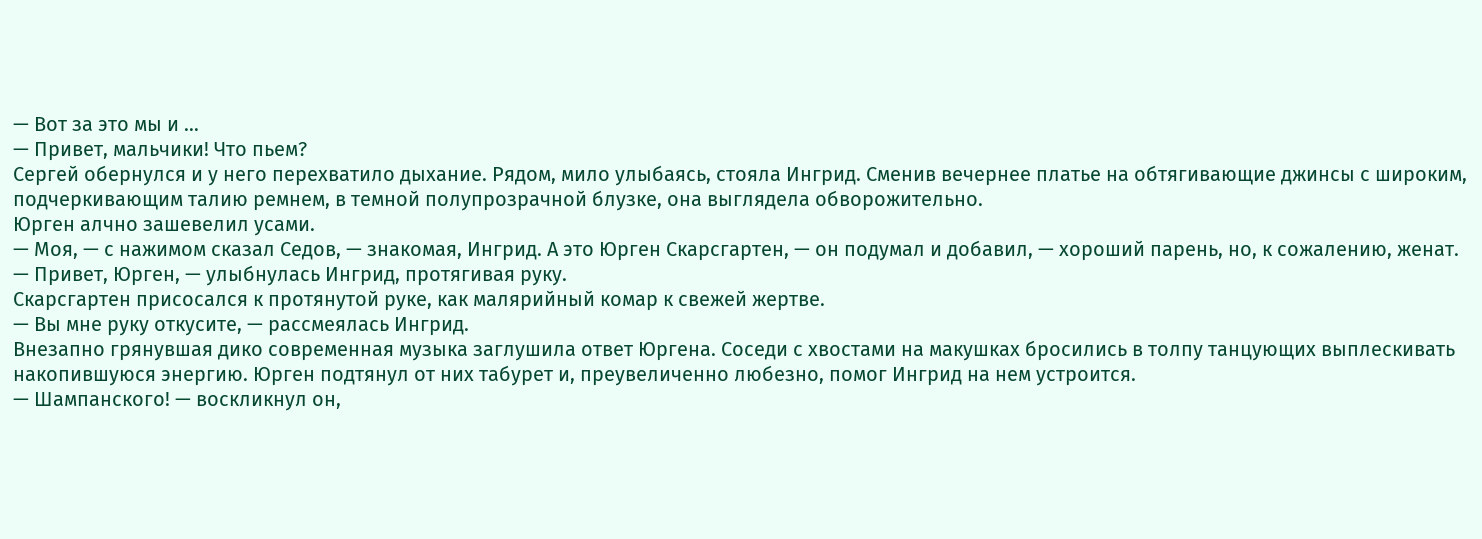— Вот за это мы и …
— Привет, мальчики! Что пьем?
Сергей обернулся и у него перехватило дыхание. Рядом, мило улыбаясь, стояла Ингрид. Сменив вечернее платье на обтягивающие джинсы с широким, подчеркивающим талию ремнем, в темной полупрозрачной блузке, она выглядела обворожительно.
Юрген алчно зашевелил усами.
— Моя, — с нажимом сказал Седов, — знакомая, Ингрид. А это Юрген Скарсгартен, — он подумал и добавил, — хороший парень, но, к сожалению, женат.
— Привет, Юрген, — улыбнулась Ингрид, протягивая руку.
Скарсгартен присосался к протянутой руке, как малярийный комар к свежей жертве.
— Вы мне руку откусите, — рассмеялась Ингрид.
Внезапно грянувшая дико современная музыка заглушила ответ Юргена. Соседи с хвостами на макушках бросились в толпу танцующих выплескивать накопившуюся энергию. Юрген подтянул от них табурет и, преувеличенно любезно, помог Ингрид на нем устроится.
— Шампанского! — воскликнул он,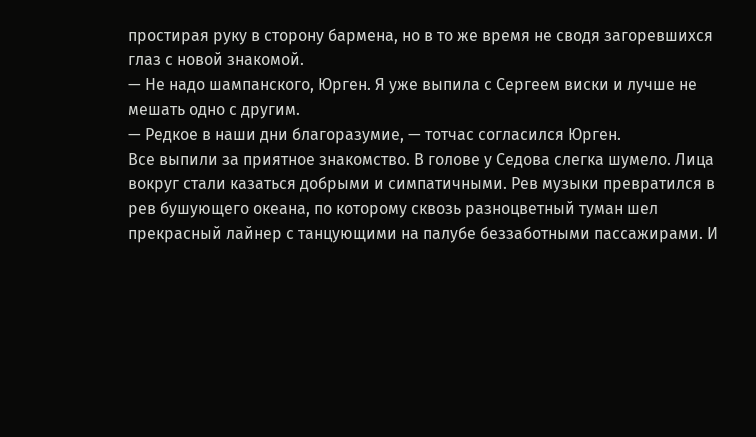простирая руку в сторону бармена, но в то же время не сводя загоревшихся глаз с новой знакомой.
— Не надо шампанского, Юрген. Я уже выпила с Сергеем виски и лучше не мешать одно с другим.
— Редкое в наши дни благоразумие, — тотчас согласился Юрген.
Все выпили за приятное знакомство. В голове у Седова слегка шумело. Лица вокруг стали казаться добрыми и симпатичными. Рев музыки превратился в рев бушующего океана, по которому сквозь разноцветный туман шел прекрасный лайнер с танцующими на палубе беззаботными пассажирами. И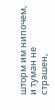шторм им нипочем, и туман не страшен,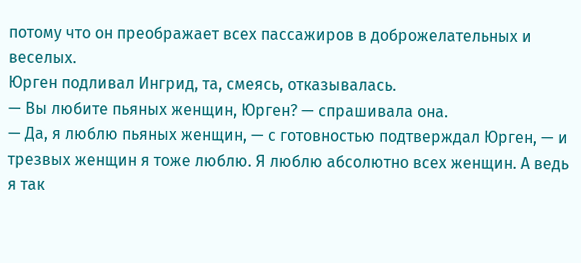потому что он преображает всех пассажиров в доброжелательных и веселых.
Юрген подливал Ингрид, та, смеясь, отказывалась.
— Вы любите пьяных женщин, Юрген? — спрашивала она.
— Да, я люблю пьяных женщин, — с готовностью подтверждал Юрген, — и трезвых женщин я тоже люблю. Я люблю абсолютно всех женщин. А ведь я так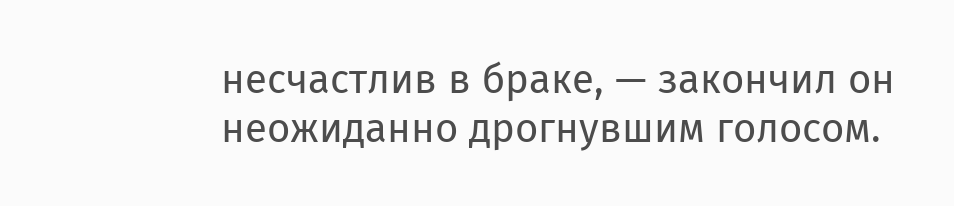несчастлив в браке, — закончил он неожиданно дрогнувшим голосом.